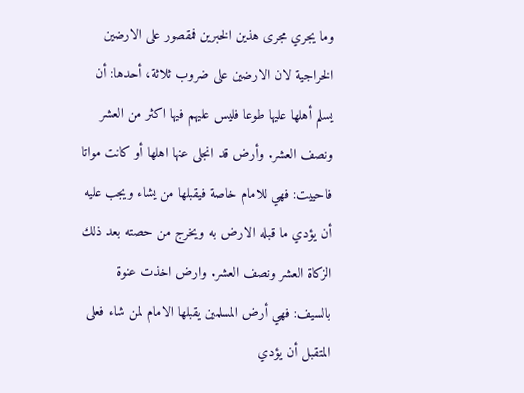وما يجري مجرى هذين الخبرين فمقصور على الارضين الخراجية لان الارضين على ضروب ثلاثة، أحدها: أن يسلم أهلها عليها طوعا فليس عليهم فيها اكثر من العشر ونصف العشر. وأرض قد انجلى عنها اهلها أو كانت مواتا فاحييت: فهي للامام خاصة فيقبلها من يشاء ويجب عليه أن يؤدي ما قبله الارض به ويخرج من حصته بعد ذلك الزكاة العشر ونصف العشر. وارض اخذت عنوة بالسيف: فهي أرض المسلمين يقبلها الامام لمن شاء فعلى المتقبل أن يؤدي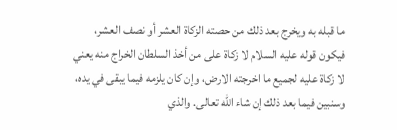ما قبله به ويخرج بعد ذلك من حصته الزكاة العشر أو نصف العشر، فيكون قوله عليه السلام لا زكاة على من أخذ السلطان الخراج منه يعني لا زكاة عليه لجميع ما اخرجته الارض، وإن كان يلزمه فيما يبقى في يده، وسنبين فيما بعد ذلك إن شاء الله تعالى. والذي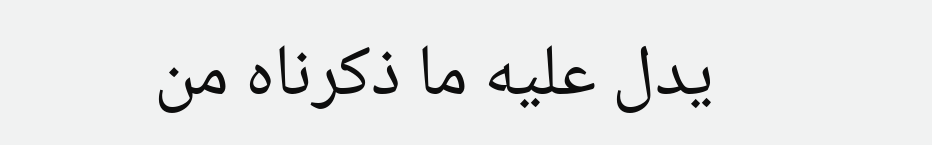يدل عليه ما ذكرناه من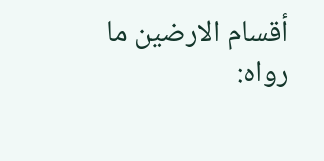أقسام الارضين ما رواه: